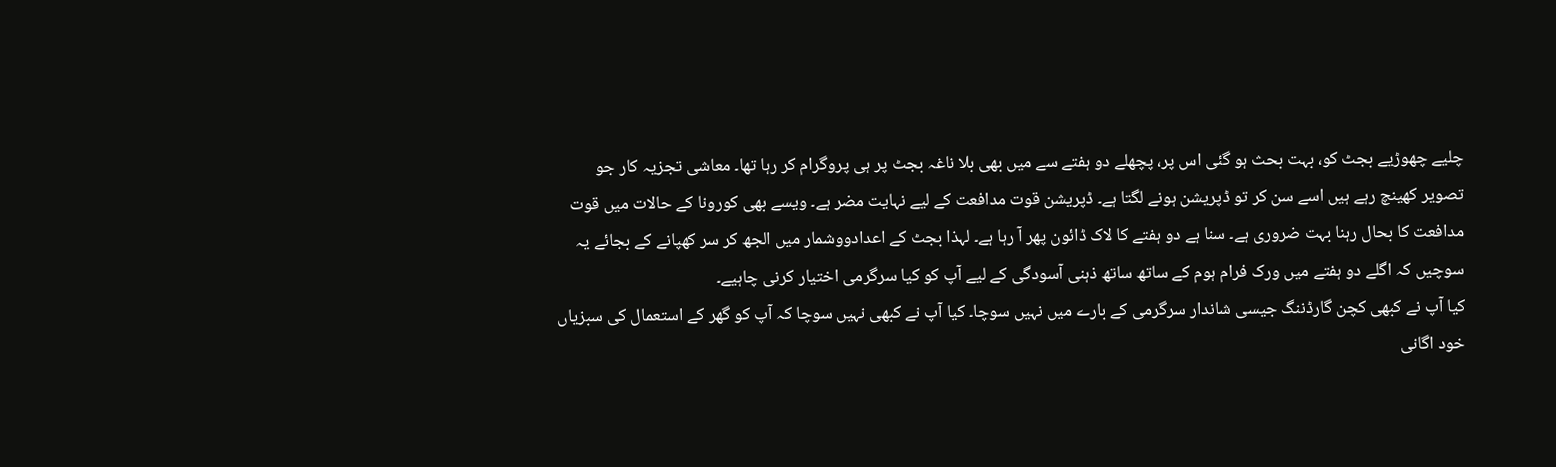چلیے چھوڑیے بجٹ کو، بہت بحث ہو گئی اس پر، پچھلے دو ہفتے سے میں بھی بلا ناغہ بجٹ پر ہی پروگرام کر رہا تھا۔ معاشی تجزیہ کار جو تصویر کھینچ رہے ہیں اسے سن کر تو ڈپریشن ہونے لگتا ہے۔ ڈپریشن قوت مدافعت کے لیے نہایت مضر ہے۔ ویسے بھی کورونا کے حالات میں قوت مدافعت کا بحال رہنا بہت ضروری ہے۔ سنا ہے دو ہفتے کا لاک ڈائون پھر آ رہا ہے۔ لہذا بجٹ کے اعدادووشمار میں الجھ کر سر کھپانے کے بجائے یہ سوچیں کہ اگلے دو ہفتے میں ورک فرام ہوم کے ساتھ ساتھ ذہنی آسودگی کے لیے آپ کو کیا سرگرمی اختیار کرنی چاہیے۔
کیا آپ نے کبھی کچن گارڈننگ جیسی شاندار سرگرمی کے بارے میں نہیں سوچا۔ کیا آپ نے کبھی نہیں سوچا کہ آپ کو گھر کے استعمال کی سبزیاں خود اگانی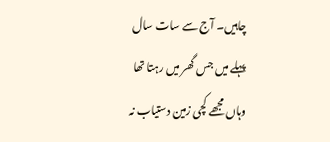چاہیں۔ آج سے سات سال پہلے میں جس گھر میں رہتا تھا وہاں مجھے کچی زمین دستیاب نہ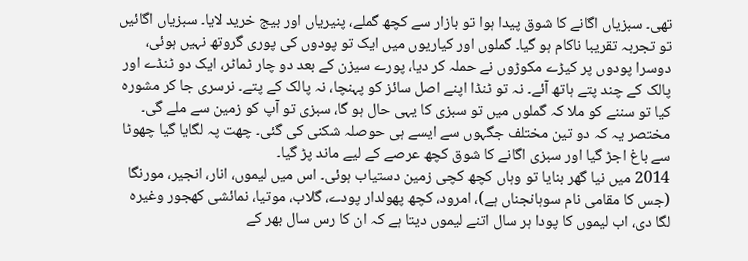تھی۔ سبزیاں اگانے کا شوق پیدا ہوا تو بازار سے کچھ گملے، پنیریاں اور بیج خرید لایا۔ سبزیاں اگائیں تو تجربہ تقریبا ناکام ہو گیا۔ گملوں اور کیاریوں میں ایک تو پودوں کی پوری گروتھ نہیں ہوئی، دوسرا پودوں پر کیڑے مکوڑوں نے حملہ کر دیا، پورے سیزن کے بعد دو چار ٹماٹر، ایک دو ٹنڈے اور پالک کے چند پتے ہاتھ آئے۔ نہ تو ٹنڈا اپنے اصل سائز کو پہنچا، نہ پالک کے پتے۔ نرسری جا کر مشورہ کیا تو سننے کو ملا کہ گملوں میں تو سبزی کا یہی حال ہو گا، سبزی تو آپ کو زمین سے ملے گی۔ مختصر یہ کہ دو تین مختلف جگہوں سے ایسے ہی حوصلہ شکنی کی گئی۔ چھت پہ لگایا گیا چھوٹا سے باغ اجڑ گیا اور سبزی اگانے کا شوق کچھ عرصے کے لیے ماند پڑ گیا۔
2014 میں نیا گھر بنایا تو وہاں کچھ کچی زمین دستیاب ہوئی۔ اس میں لیموں، انار، انجیر، مورنگا (جس کا مقامی نام سوہانجناں ہے)، امرود، کچھ پھولدار پودے، گلاب، موتیا، نمائشی کھجور وغیرہ لگا دی، اب لیموں کا پودا ہر سال اتنے لیموں دیتا ہے کہ ان کا رس سال بھر کے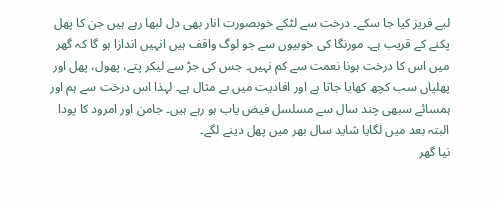لیے فریز کیا جا سکے۔ درخت سے لٹکے خوبصورت انار بھی دل لبھا رہے ہیں جن کا پھل پکنے کے قریب ہے۔ مورنگا کی خوبیوں سے جو لوگ واقف ہیں انہیں اندازا ہو گا کہ گھر میں اس کا درخت ہونا نعمت سے کم نہیں۔ جس کی جڑ سے لیکر پتے، پھول، پھل اور پھلیاں سب کچھ کھایا جاتا ہے اور افادیت میں بے مثال ہے۔ لہذا اس درخت سے ہم اور ہمسائے سبھی چند سال سے مسلسل فیض یاب ہو رہے ہیں۔ جامن اور امرود کا پودا البتہ بعد میں لگایا شاید سال بھر میں پھل دینے لگے۔
نیا گھر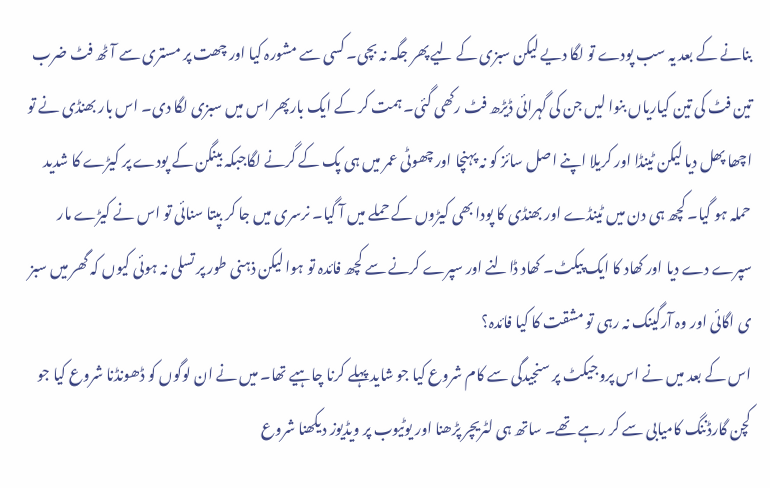بنانے کے بعد یہ سب پودے تو لگا دیے لیکن سبزی کے لیے پھر جگہ نہ بچی۔ کسی سے مشورہ کیا اور چھت پر مستری سے آٹھ فٹ ضرب تین فٹ کی تین کیاریاں بنوا لیں جن کی گہرائی ڈیڑھ فٹ رکھی گئی۔ ہمت کر کے ایک بارپھر اس میں سبزی لگا دی۔ اس بار بھنڈی نے تو اچھا پھل دیا لیکن ٹینڈا اور کریلا اپنے اصل سائز کو نہ پہنچا اور چھوٹی عمر میں ہی پک کے گرنے لگاجبکہ بینگن کے پودے پر کیڑے کا شدید حملہ ہو گیا۔ کچھ ہی دن میں ٹینڈے اور بھنڈی کا پودا بھی کیڑوں کے حملے میں آ گیا۔ نرسری میں جا کر بپتا سنائی تو اس نے کیڑے مار سپرے دے دیا اور کھاد کا ایک پیکٹ۔ کھاد ڈالنے اور سپرے کرنے سے کچھ فائدہ تو ہوا لیکن ذہنی طور پر تسلی نہ ہوئی کیوں کہ گھر میں سبز ی اگائی اور وہ آرگینک نہ رہی تو مشقت کا کیا فائدہ؟
اس کے بعد میں نے اس پروجیکٹ پر سنجیدگی سے کام شروع کیا جو شاید پہلے کرنا چاہیے تھا۔ میں نے ان لوگوں کو ڈھونڈنا شروع کیا جو کچن گارڈننگ کامیابی سے کر رہے تھے۔ ساتھ ہی لٹریچر پڑھنا اور یوٹیوب پر ویڈیوز دیکھنا شروع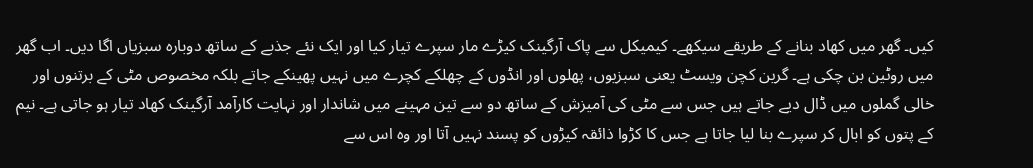کیں۔ گھر میں کھاد بنانے کے طریقے سیکھے۔ کیمیکل سے پاک آرگینک کیڑے مار سپرے تیار کیا اور ایک نئے جذبے کے ساتھ دوبارہ سبزیاں اگا دیں۔ اب گھر میں روٹین بن چکی ہے۔ گرین کچن ویسٹ یعنی سبزیوں، پھلوں اور انڈوں کے چھلکے کچرے میں نہیں پھینکے جاتے بلکہ مخصوص مٹی کے برتنوں اور خالی گملوں میں ڈال دیے جاتے ہیں جس سے مٹی کی آمیزش کے ساتھ دو سے تین مہینے میں شاندار اور نہایت کارآمد آرگینک کھاد تیار ہو جاتی ہے۔ نیم کے پتوں کو ابال کر سپرے بنا لیا جاتا ہے جس کا کڑوا ذائقہ کیڑوں کو پسند نہیں آتا اور وہ اس سے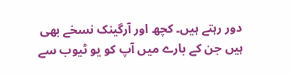دور رہتے ہیں۔ کچھ اور آرگینک نسخے بھی ہیں جن کے بارے میں آپ کو یو ٹیوب سے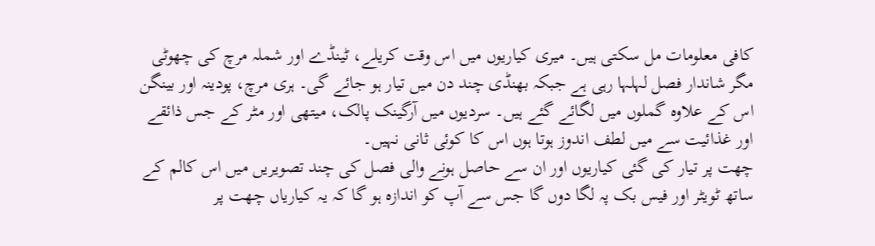کافی معلومات مل سکتی ہیں۔ میری کیاریوں میں اس وقت کریلے، ٹینڈے اور شملہ مرچ کی چھوٹی مگر شاندار فصل لہلہا رہی ہے جبکہ بھنڈی چند دن میں تیار ہو جائے گی۔ ہری مرچ، پودینہ اور بینگن اس کے علاوہ گملوں میں لگائے گئے ہیں۔ سردیوں میں آرگینک پالک، میتھی اور مٹر کے جس ذائقے اور غذائیت سے میں لطف اندوز ہوتا ہوں اس کا کوئی ثانی نہیں۔
چھت پر تیار کی گئی کیاریوں اور ان سے حاصل ہونے والی فصل کی چند تصویریں میں اس کالم کے ساتھ ٹویٹر اور فیس بک پہ لگا دوں گا جس سے آپ کو اندازہ ہو گا کہ یہ کیاریاں چھت پر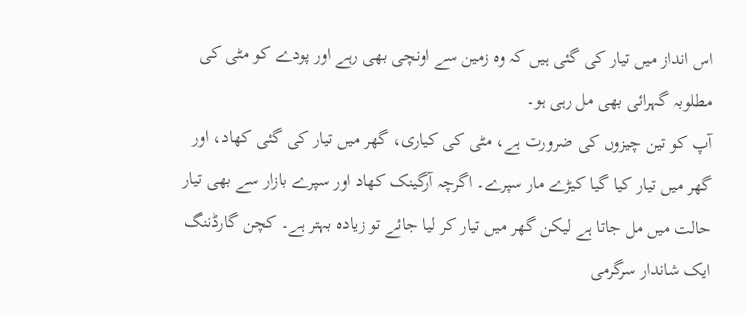اس انداز میں تیار کی گئی ہیں کہ وہ زمین سے اونچی بھی رہے اور پودے کو مٹی کی مطلوبہ گہرائی بھی مل رہی ہو۔
آپ کو تین چیزوں کی ضرورت ہے، مٹی کی کیاری، گھر میں تیار کی گئی کھاد، اور گھر میں تیار کیا گیا کیڑے مار سپرے۔ اگرچہ آرگینک کھاد اور سپرے بازار سے بھی تیار حالت میں مل جاتا ہے لیکن گھر میں تیار کر لیا جائے تو زیادہ بہتر ہے۔ کچن گارڈننگ ایک شاندار سرگرمی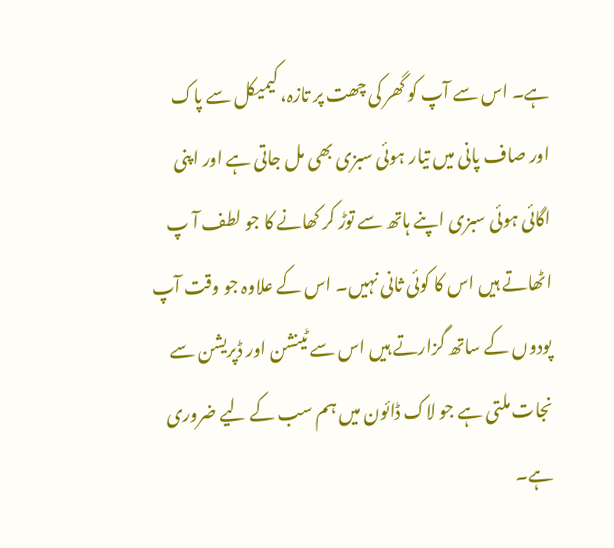ہے۔ اس سے آپ کو گھر کی چھت پر تازہ، کیمیکل سے پاک اور صاف پانی میں تیار ہوئی سبزی بھی مل جاتی ہے اور اپنی اگائی ہوئی سبزی اپنے ہاتھ سے توڑ کر کھانے کا جو لطف آ پ اٹھاتے ہیں اس کا کوئی ثانی نہیں۔ اس کے علاوہ جو وقت آپ پودوں کے ساتھ گزارتے ہیں اس سے ٹینشن اور ڈپریشن سے نجات ملتی ہے جو لاک ڈائون میں ہم سب کے لیے ضروری ہے۔